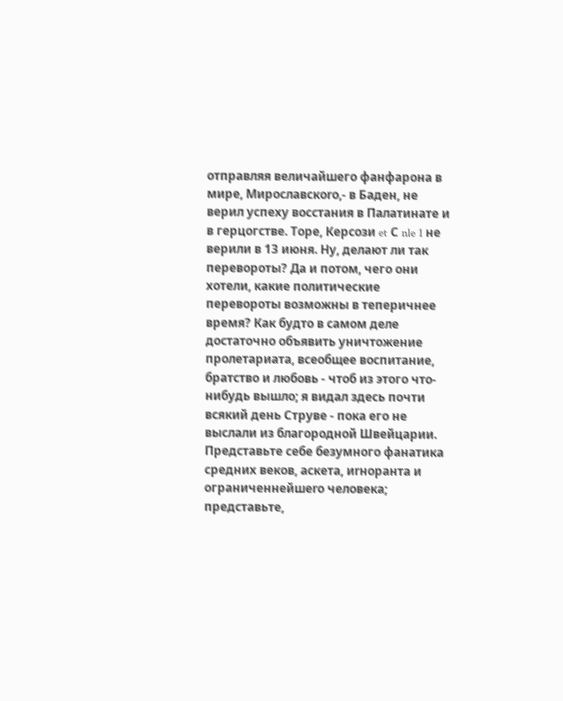отправляя величайшего фанфарона в мире, Мирославскоrо,- в Баден, не верил успеху восстания в Палатинате и в герцогстве. Торе, Керсози et С nle 1 не верили в 13 июня. Ну, делают ли так перевороты? Да и потом, чего они хотели, какие политические перевороты возможны в теперичнее время? Как будто в самом деле достаточно объявить уничтожение пролетариата, всеобщее воспитание, братство и любовь - чтоб из этого что-нибудь вышло; я видал здесь почти всякий день Струве - пока его не выслали из благородной Швейцарии. Представьте себе безумного фанатика средних веков, аскета, иrноранта и ограниченнейшеrо человека; представьте,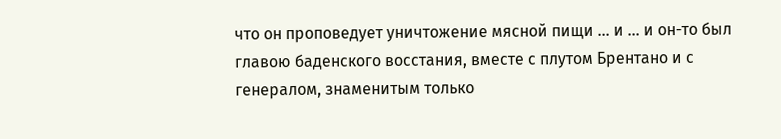что он проповедует уничтожение мясной пищи ... и ... и он-то был главою баденского восстания, вместе с плутом Брентано и с генералом, знаменитым только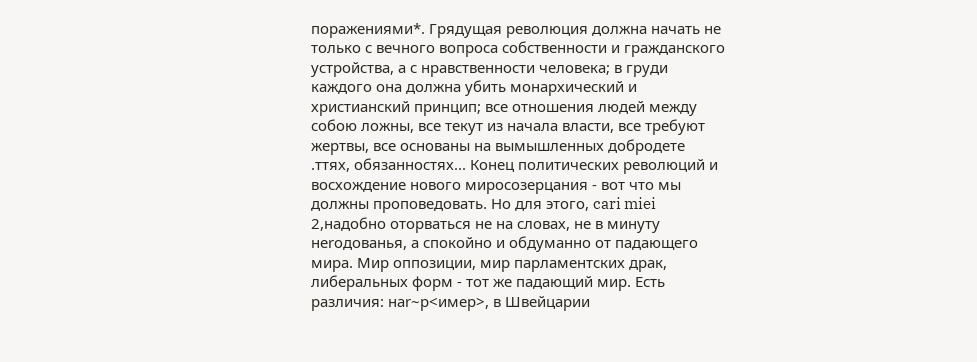поражениями*. Грядущая революция должна начать не только с вечного вопроса собственности и гражданского устройства, а с нравственности человека; в груди каждого она должна убить монархический и христианский принцип; все отношения людей между собою ложны, все текут из начала власти, все требуют жертвы, все основаны на вымышленных добродете .ттях, обязанностях... Конец политических революций и восхождение нового миросозерцания - вот что мы должны проповедовать. Но для этого, cari miei 2,надобно оторваться не на словах, не в минуту неrодованья, а спокойно и обдуманно от падающего мира. Мир оппозиции, мир парламентских драк, либеральных форм - тот же падающий мир. Есть различия: наr~р<имер>, в Швейцарии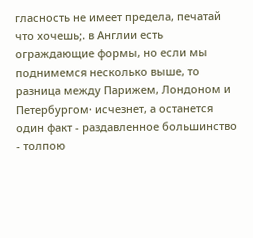гласность не имеет предела, печатай что хочешь;. в Англии есть ограждающие формы, но если мы поднимемся несколько выше, то разница между Парижем, Лондоном и Петербургом· исчезнет, а останется один факт - раздавленное большинство - толпою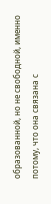образованной, но не свободной, именно потому, что она связана с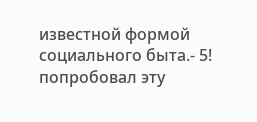известной формой социального быта.- 5! попробовал эту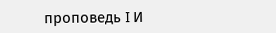проповедь I И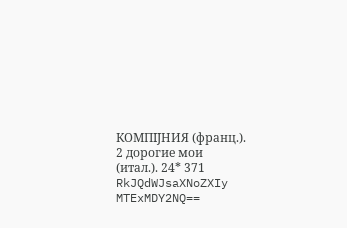КОМПIJНИЯ (франц.). 2 дорогие мои (итал.). 24* 371
RkJQdWJsaXNoZXIy MTExMDY2NQ==